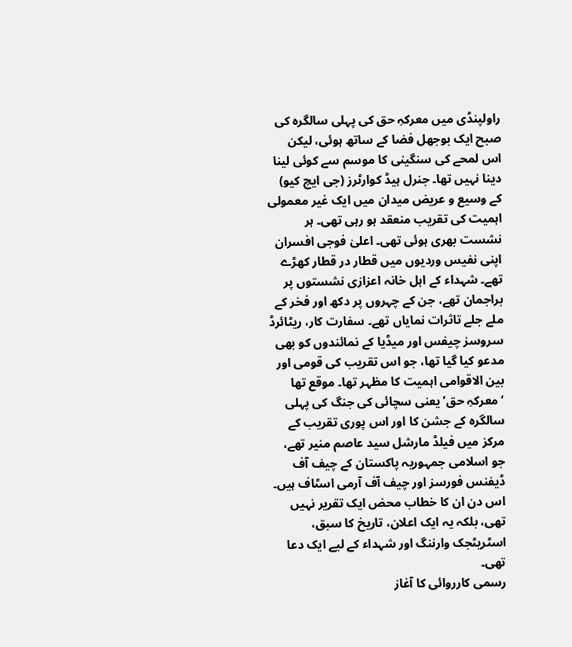راولپنڈی میں معرکہِ حق کی پہلی سالگرہ کی صبح ایک بوجھل فضا کے ساتھ ہوئی، لیکن اس لمحے کی سنگینی کا موسم سے کوئی لینا دینا نہیں تھا۔ جنرل ہیڈ کوارٹرز (جی ایچ کیو) کے وسیع و عریض میدان میں ایک غیر معمولی اہمیت کی تقریب منعقد ہو رہی تھی۔ ہر نشست بھری ہوئی تھی۔ اعلیٰ فوجی افسران اپنی نفیس وردیوں میں قطار در قطار کھڑے تھے۔ شہداء کے اہل خانہ اعزازی نشستوں پر براجمان تھے، جن کے چہروں پر دکھ اور فخر کے ملے جلے تاثرات نمایاں تھے۔ سفارت کار، ریٹائرڈ سروسز چیفس اور میڈیا کے نمائندوں کو بھی مدعو کیا گیا تھا، جو اس تقریب کی قومی اور بین الاقوامی اہمیت کا مظہر تھا۔ موقع تھا ‘معرکہِ حق’ یعنی سچائی کی جنگ کی پہلی سالگرہ کے جشن کا اور اس پوری تقریب کے مرکز میں فیلڈ مارشل سید عاصم منیر تھے، جو اسلامی جمہوریہ پاکستان کے چیف آف ڈیفنس فورسز اور چیف آف آرمی اسٹاف ہیں۔ اس دن ان کا خطاب محض ایک تقریر نہیں تھی، بلکہ یہ ایک اعلان، تاریخ کا سبق، اسٹریٹجک وارننگ اور شہداء کے لیے ایک دعا تھی۔
رسمی کارروائی کا آغاز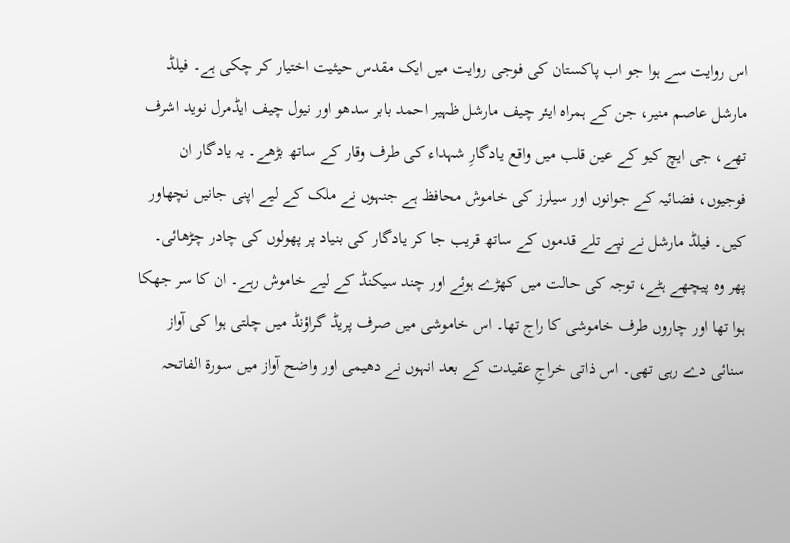اس روایت سے ہوا جو اب پاکستان کی فوجی روایت میں ایک مقدس حیثیت اختیار کر چکی ہے۔ فیلڈ مارشل عاصم منیر، جن کے ہمراہ ایئر چیف مارشل ظہیر احمد بابر سدھو اور نیول چیف ایڈمرل نوید اشرف تھے، جی ایچ کیو کے عین قلب میں واقع یادگارِ شہداء کی طرف وقار کے ساتھ بڑھے۔ یہ یادگار ان فوجیوں، فضائیہ کے جوانوں اور سیلرز کی خاموش محافظ ہے جنہوں نے ملک کے لیے اپنی جانیں نچھاور کیں۔ فیلڈ مارشل نے نپے تلے قدموں کے ساتھ قریب جا کر یادگار کی بنیاد پر پھولوں کی چادر چڑھائی۔ پھر وہ پیچھے ہٹے، توجہ کی حالت میں کھڑے ہوئے اور چند سیکنڈ کے لیے خاموش رہے۔ ان کا سر جھکا ہوا تھا اور چاروں طرف خاموشی کا راج تھا۔ اس خاموشی میں صرف پریڈ گراؤنڈ میں چلتی ہوا کی آواز سنائی دے رہی تھی۔ اس ذاتی خراجِ عقیدت کے بعد انہوں نے دھیمی اور واضح آواز میں سورۃ الفاتحہ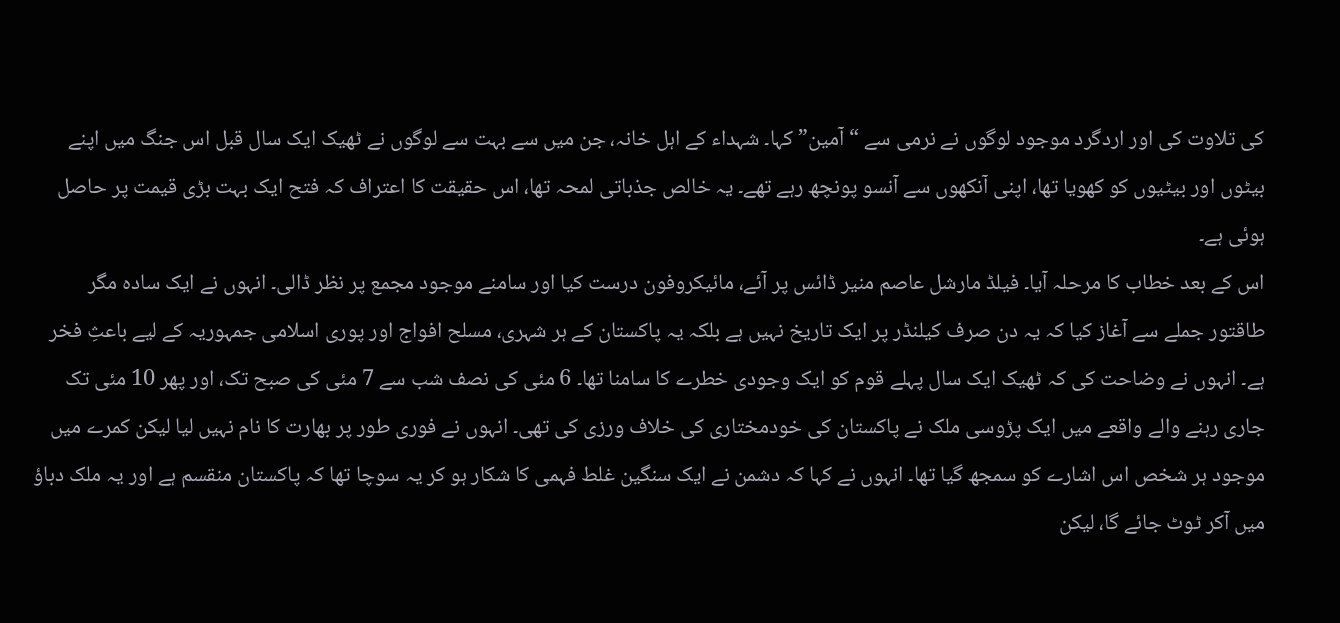کی تلاوت کی اور اردگرد موجود لوگوں نے نرمی سے “آمین” کہا۔ شہداء کے اہل خانہ، جن میں سے بہت سے لوگوں نے ٹھیک ایک سال قبل اس جنگ میں اپنے بیٹوں اور بیٹیوں کو کھویا تھا، اپنی آنکھوں سے آنسو پونچھ رہے تھے۔ یہ خالص جذباتی لمحہ تھا، اس حقیقت کا اعتراف کہ فتح ایک بہت بڑی قیمت پر حاصل ہوئی ہے۔
اس کے بعد خطاب کا مرحلہ آیا۔ فیلڈ مارشل عاصم منیر ڈائس پر آئے، مائیکروفون درست کیا اور سامنے موجود مجمع پر نظر ڈالی۔ انہوں نے ایک سادہ مگر طاقتور جملے سے آغاز کیا کہ یہ دن صرف کیلنڈر پر ایک تاریخ نہیں ہے بلکہ یہ پاکستان کے ہر شہری، مسلح افواج اور پوری اسلامی جمہوریہ کے لیے باعثِ فخر ہے۔ انہوں نے وضاحت کی کہ ٹھیک ایک سال پہلے قوم کو ایک وجودی خطرے کا سامنا تھا۔ 6 مئی کی نصف شب سے 7 مئی کی صبح تک، اور پھر 10 مئی تک جاری رہنے والے واقعے میں ایک پڑوسی ملک نے پاکستان کی خودمختاری کی خلاف ورزی کی تھی۔ انہوں نے فوری طور پر بھارت کا نام نہیں لیا لیکن کمرے میں موجود ہر شخص اس اشارے کو سمجھ گیا تھا۔ انہوں نے کہا کہ دشمن نے ایک سنگین غلط فہمی کا شکار ہو کر یہ سوچا تھا کہ پاکستان منقسم ہے اور یہ ملک دباؤ میں آکر ٹوٹ جائے گا، لیکن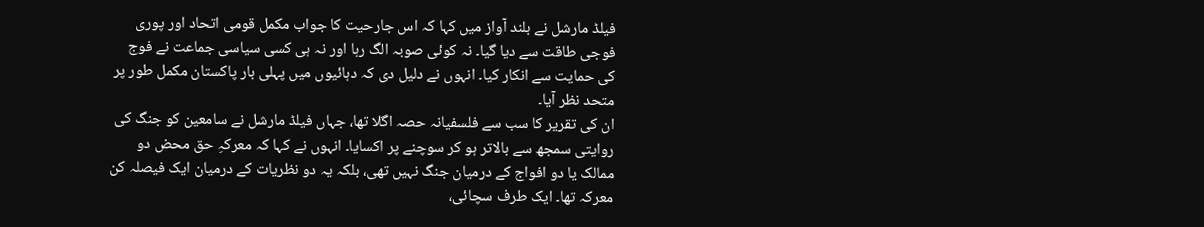فیلڈ مارشل نے بلند آواز میں کہا کہ اس جارحیت کا جواب مکمل قومی اتحاد اور پوری فوجی طاقت سے دیا گیا۔ نہ کوئی صوبہ الگ رہا اور نہ ہی کسی سیاسی جماعت نے فوج کی حمایت سے انکار کیا۔ انہوں نے دلیل دی کہ دہائیوں میں پہلی بار پاکستان مکمل طور پر متحد نظر آیا۔
ان کی تقریر کا سب سے فلسفیانہ حصہ اگلا تھا، جہاں فیلڈ مارشل نے سامعین کو جنگ کی روایتی سمجھ سے بالاتر ہو کر سوچنے پر اکسایا۔ انہوں نے کہا کہ معرکہِ حق محض دو ممالک یا دو افواج کے درمیان جنگ نہیں تھی، بلکہ یہ دو نظریات کے درمیان ایک فیصلہ کن معرکہ تھا۔ ایک طرف سچائی،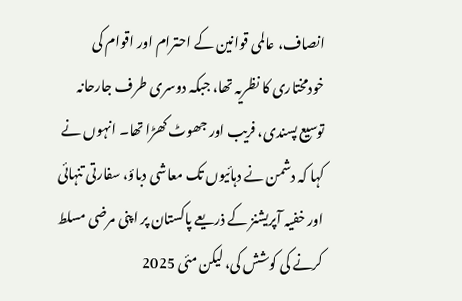انصاف، عالمی قوانین کے احترام اور اقوام کی خودمختاری کا نظریہ تھا، جبکہ دوسری طرف جارحانہ توسیع پسندی، فریب اور جھوٹ کھڑا تھا۔ انہوں نے کہا کہ دشمن نے دہائیوں تک معاشی دباؤ، سفارتی تنہائی اور خفیہ آپریشنز کے ذریعے پاکستان پر اپنی مرضی مسلط کرنے کی کوشش کی، لیکن مئی 2025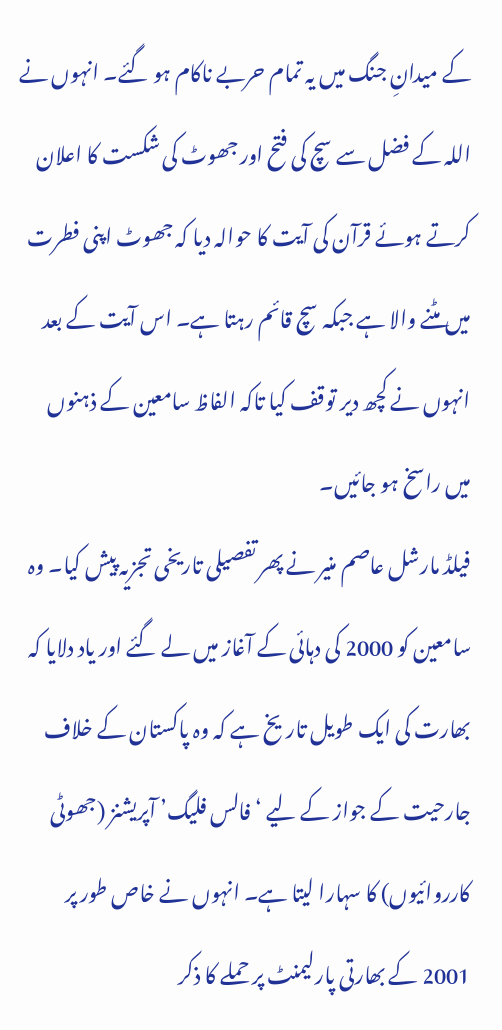کے میدانِ جنگ میں یہ تمام حربے ناکام ہو گئے۔ انہوں نے اللہ کے فضل سے سچ کی فتح اور جھوٹ کی شکست کا اعلان کرتے ہوئے قرآن کی آیت کا حوالہ دیا کہ جھوٹ اپنی فطرت میں مٹنے والا ہے جبکہ سچ قائم رہتا ہے۔ اس آیت کے بعد انہوں نے کچھ دیر توقف کیا تاکہ الفاظ سامعین کے ذہنوں میں راسخ ہو جائیں۔
فیلڈ مارشل عاصم منیر نے پھر تفصیلی تاریخی تجزیہ پیش کیا۔ وہ سامعین کو 2000 کی دہائی کے آغاز میں لے گئے اور یاد دلایا کہ بھارت کی ایک طویل تاریخ ہے کہ وہ پاکستان کے خلاف جارحیت کے جواز کے لیے ‘فالس فلیگ’ آپریشنز (جھوٹی کارروائیوں) کا سہارا لیتا ہے۔ انہوں نے خاص طور پر 2001 کے بھارتی پارلیمنٹ پر حملے کا ذکر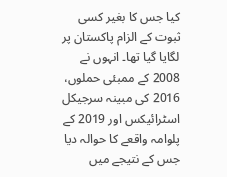کیا جس کا بغیر کسی ثبوت کے الزام پاکستان پر لگایا گیا تھا۔ انہوں نے 2008 کے ممبئی حملوں، 2016 کی مبینہ سرجیکل اسٹرائیکس اور 2019 کے پلوامہ واقعے کا حوالہ دیا جس کے نتیجے میں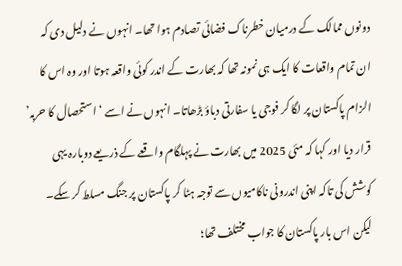دونوں ممالک کے درمیان خطرناک فضائی تصادم ہوا تھا۔ انہوں نے دلیل دی کہ ان تمام واقعات کا ایک ہی نمونہ تھا کہ بھارت کے اندر کوئی واقعہ ہوتا اور وہ اس کا الزام پاکستان پر لگا کر فوجی یا سفارتی دباؤ بڑھاتا۔ انہوں نے اسے ‘استحصال کا حربہ’ قرار دیا اور کہا کہ مئی 2025 میں بھارت نے پہلگام واقعے کے ذریعے دوبارہ یہی کوشش کی تاکہ اپنی اندرونی ناکامیوں سے توجہ ہٹا کر پاکستان پر جنگ مسلط کر سکے۔ لیکن اس بار پاکستان کا جواب مختلف تھا؛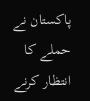پاکستان نے حملے کا انتظار کرنے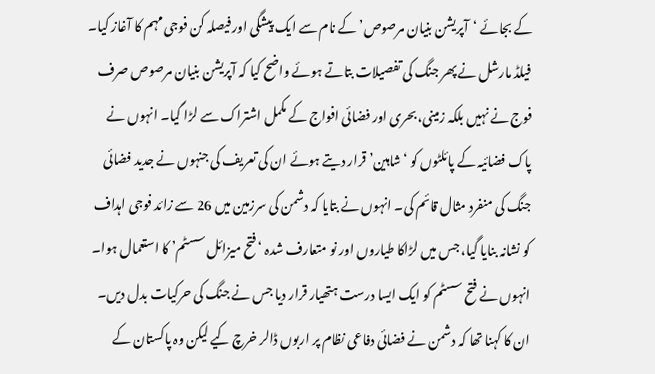کے بجائے ‘آپریشن بنیان مرصوص’ کے نام سے ایک پیشگی اور فیصلہ کن فوجی مہم کا آغاز کیا۔
فیلڈ مارشل نے پھر جنگ کی تفصیلات بتاتے ہوئے واضح کیا کہ آپریشن بنیان مرصوص صرف فوج نے نہیں بلکہ زمینی، بحری اور فضائی افواج کے مکمل اشتراک سے لڑا گیا۔ انہوں نے پاک فضائیہ کے پائلٹوں کو ‘شاہین’ قرار دیتے ہوئے ان کی تعریف کی جنہوں نے جدید فضائی جنگ کی منفرد مثال قائم کی۔ انہوں نے بتایا کہ دشمن کی سرزمین میں 26 سے زائد فوجی اہداف کو نشانہ بنایا گیا، جس میں لڑاکا طیاروں اور نو متعارف شدہ ‘فتح میزائل سسٹم’ کا استعمال ہوا۔ انہوں نے فتح سسٹم کو ایک ایسا درست ہتھیار قرار دیا جس نے جنگ کی حرکیات بدل دیں۔ ان کا کہنا تھا کہ دشمن نے فضائی دفاعی نظام پر اربوں ڈالر خرچ کیے لیکن وہ پاکستان کے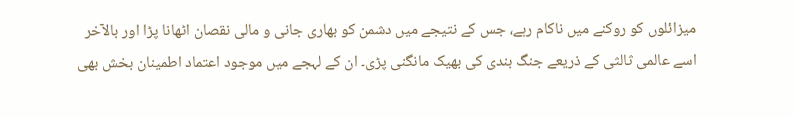میزائلوں کو روکنے میں ناکام رہے، جس کے نتیجے میں دشمن کو بھاری جانی و مالی نقصان اٹھانا پڑا اور بالآخر اسے عالمی ثالثی کے ذریعے جنگ بندی کی بھیک مانگنی پڑی۔ ان کے لہجے میں موجود اعتماد اطمینان بخش بھی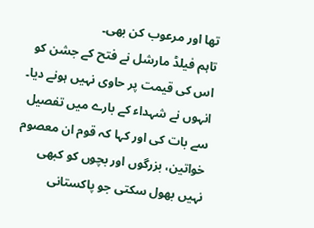تھا اور مرعوب کن بھی۔
تاہم فیلڈ مارشل نے فتح کے جشن کو اس کی قیمت پر حاوی نہیں ہونے دیا۔ انہوں نے شہداء کے بارے میں تفصیل سے بات کی اور کہا کہ قوم ان معصوم خواتین، بزرگوں اور بچوں کو کبھی نہیں بھول سکتی جو پاکستانی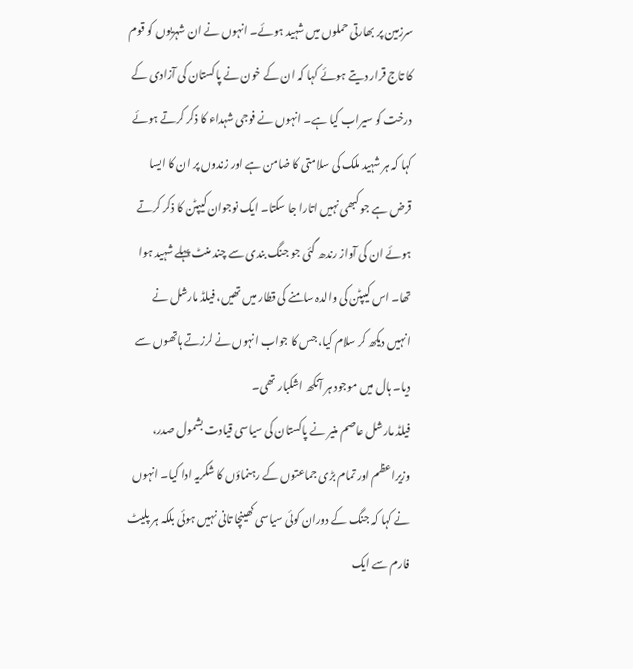سرزمین پر بھارتی حملوں میں شہید ہوئے۔ انہوں نے ان شہریوں کو قوم کا تاج قرار دیتے ہوئے کہا کہ ان کے خون نے پاکستان کی آزادی کے درخت کو سیراب کیا ہے۔ انہوں نے فوجی شہداء کا ذکر کرتے ہوئے کہا کہ ہر شہید ملک کی سلامتی کا ضامن ہے اور زندوں پر ان کا ایسا قرض ہے جو کبھی نہیں اتارا جا سکتا۔ ایک نوجوان کیپٹن کا ذکر کرتے ہوئے ان کی آواز رندھ گئی جو جنگ بندی سے چند منٹ پہلے شہید ہوا تھا۔ اس کیپٹن کی والدہ سامنے کی قطار میں تھیں، فیلڈ مارشل نے انہیں دیکھ کر سلام کیا، جس کا جواب انہوں نے لرزتے ہاتھوں سے دیا۔ ہال میں موجود ہر آنکھ اشکبار تھی۔
فیلڈ مارشل عاصم منیر نے پاکستان کی سیاسی قیادت بشمول صدر، وزیراعظم اور تمام بڑی جماعتوں کے رہنماؤں کا شکریہ ادا کیا۔ انہوں نے کہا کہ جنگ کے دوران کوئی سیاسی کھینچا تانی نہیں ہوئی بلکہ ہر پلیٹ فارم سے ایک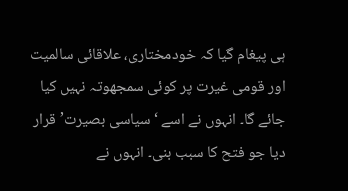ہی پیغام گیا کہ خودمختاری، علاقائی سالمیت اور قومی غیرت پر کوئی سمجھوتہ نہیں کیا جائے گا۔ انہوں نے اسے ‘سیاسی بصیرت’ قرار دیا جو فتح کا سبب بنی۔ انہوں نے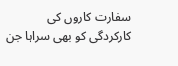سفارت کاروں کی کارکردگی کو بھی سراہا جن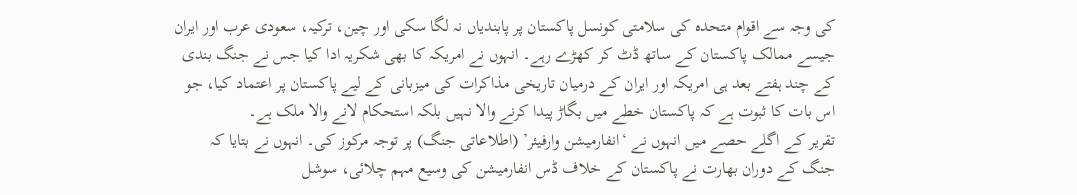کی وجہ سے اقوام متحدہ کی سلامتی کونسل پاکستان پر پابندیاں نہ لگا سکی اور چین، ترکیہ، سعودی عرب اور ایران جیسے ممالک پاکستان کے ساتھ ڈٹ کر کھڑے رہے۔ انہوں نے امریکہ کا بھی شکریہ ادا کیا جس نے جنگ بندی کے چند ہفتے بعد ہی امریکہ اور ایران کے درمیان تاریخی مذاکرات کی میزبانی کے لیے پاکستان پر اعتماد کیا، جو اس بات کا ثبوت ہے کہ پاکستان خطے میں بگاڑ پیدا کرنے والا نہیں بلکہ استحکام لانے والا ملک ہے۔
تقریر کے اگلے حصے میں انہوں نے ‘انفارمیشن وارفیئر’ (اطلاعاتی جنگ) پر توجہ مرکوز کی۔ انہوں نے بتایا کہ جنگ کے دوران بھارت نے پاکستان کے خلاف ڈس انفارمیشن کی وسیع مہم چلائی، سوشل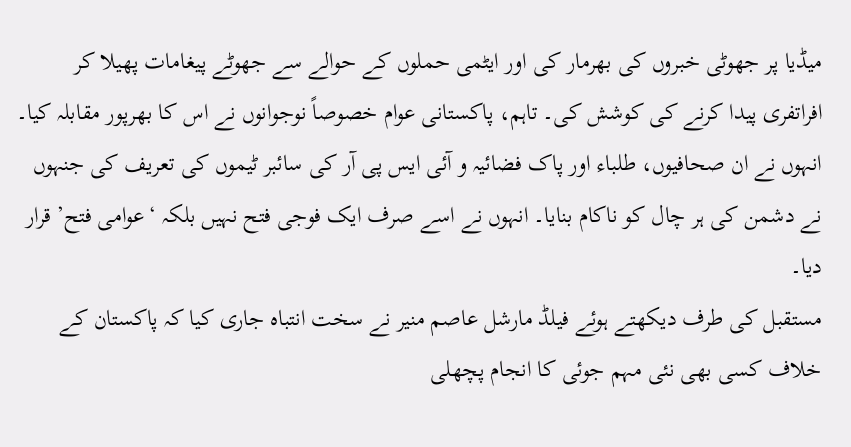میڈیا پر جھوٹی خبروں کی بھرمار کی اور ایٹمی حملوں کے حوالے سے جھوٹے پیغامات پھیلا کر افراتفری پیدا کرنے کی کوشش کی۔ تاہم، پاکستانی عوام خصوصاً نوجوانوں نے اس کا بھرپور مقابلہ کیا۔ انہوں نے ان صحافیوں، طلباء اور پاک فضائیہ و آئی ایس پی آر کی سائبر ٹیموں کی تعریف کی جنہوں نے دشمن کی ہر چال کو ناکام بنایا۔ انہوں نے اسے صرف ایک فوجی فتح نہیں بلکہ ‘عوامی فتح’ قرار دیا۔
مستقبل کی طرف دیکھتے ہوئے فیلڈ مارشل عاصم منیر نے سخت انتباہ جاری کیا کہ پاکستان کے خلاف کسی بھی نئی مہم جوئی کا انجام پچھلی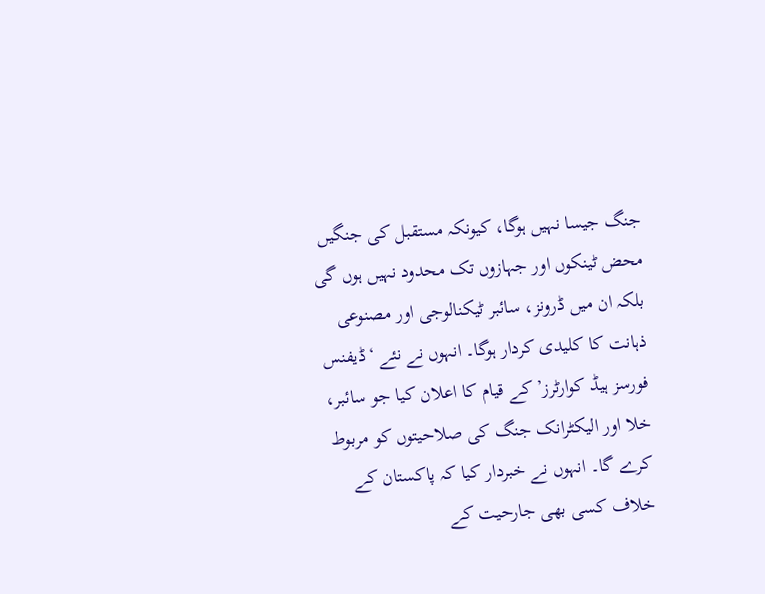جنگ جیسا نہیں ہوگا، کیونکہ مستقبل کی جنگیں محض ٹینکوں اور جہازوں تک محدود نہیں ہوں گی بلکہ ان میں ڈرونز، سائبر ٹیکنالوجی اور مصنوعی ذہانت کا کلیدی کردار ہوگا۔ انہوں نے نئے ‘ڈیفنس فورسز ہیڈ کوارٹرز’ کے قیام کا اعلان کیا جو سائبر، خلا اور الیکٹرانک جنگ کی صلاحیتوں کو مربوط کرے گا۔ انہوں نے خبردار کیا کہ پاکستان کے خلاف کسی بھی جارحیت کے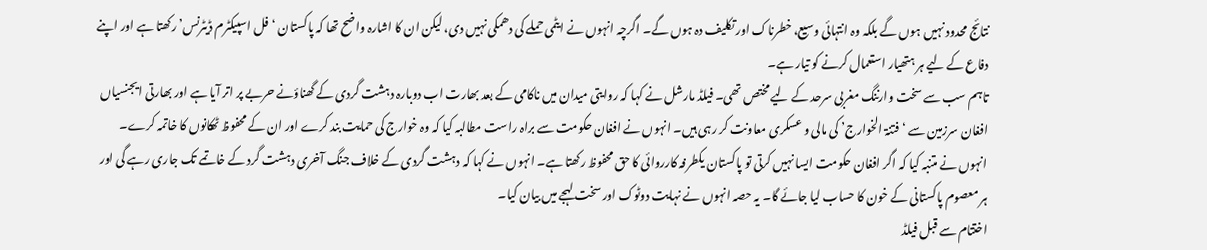نتائج محدود نہیں ہوں گے بلکہ وہ انتہائی وسیع، خطرناک اور تکلیف دہ ہوں گے۔ اگرچہ انہوں نے ایٹمی حملے کی دھمکی نہیں دی، لیکن ان کا اشارہ واضح تھا کہ پاکستان ‘فل اسپیکٹرم ڈیٹرنس’ رکھتا ہے اور اپنے دفاع کے لیے ہر ہتھیار استعمال کرنے کو تیار ہے۔
تاہم سب سے سخت وارننگ مغربی سرحد کے لیے مختص تھی۔ فیلڈ مارشل نے کہا کہ روایتی میدان میں ناکامی کے بعد بھارت اب دوبارہ دہشت گردی کے گھناؤنے حربے پر اتر آیا ہے اور بھارتی ایجنسیاں افغان سرزمین سے ‘فتنۃ الخوارج’ کی مالی و عسکری معاونت کر رہی ہیں۔ انہوں نے افغان حکومت سے براہ راست مطالبہ کیا کہ وہ خوارج کی حمایت بند کرے اور ان کے محفوظ ٹھکانوں کا خاتمہ کرے۔ انہوں نے متنبہ کیا کہ اگر افغان حکومت ایسا نہیں کرتی تو پاکستان یکطرفہ کارروائی کا حق محفوظ رکھتا ہے۔ انہوں نے کہا کہ دہشت گردی کے خلاف جنگ آخری دہشت گرد کے خاتمے تک جاری رہے گی اور ہر معصوم پاکستانی کے خون کا حساب لیا جائے گا۔ یہ حصہ انہوں نے نہایت دوٹوک اور سخت لہجے میں بیان کیا۔
اختتام سے قبل فیلڈ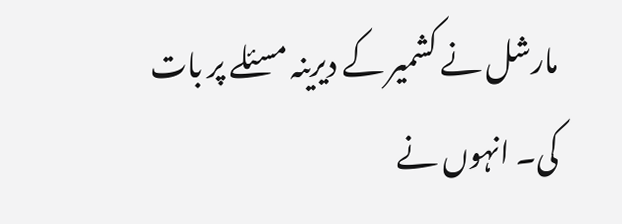مارشل نے کشمیر کے دیرینہ مسئلے پر بات کی۔ انہوں نے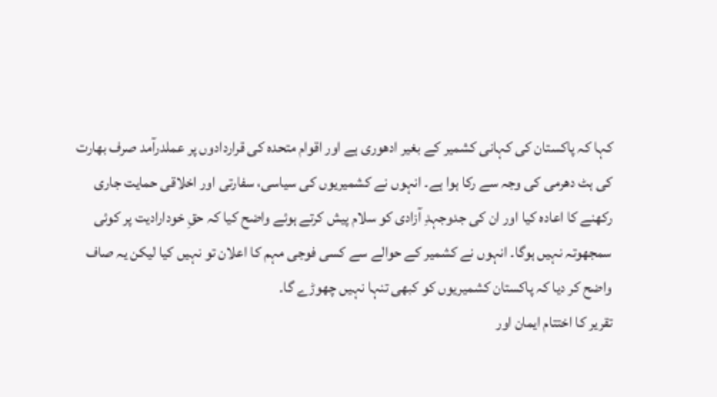کہا کہ پاکستان کی کہانی کشمیر کے بغیر ادھوری ہے اور اقوام متحدہ کی قراردادوں پر عملدرآمد صرف بھارت کی ہٹ دھرمی کی وجہ سے رکا ہوا ہے۔ انہوں نے کشمیریوں کی سیاسی، سفارتی اور اخلاقی حمایت جاری رکھنے کا اعادہ کیا اور ان کی جدوجہدِ آزادی کو سلام پیش کرتے ہوئے واضح کیا کہ حقِ خودارادیت پر کوئی سمجھوتہ نہیں ہوگا۔ انہوں نے کشمیر کے حوالے سے کسی فوجی مہم کا اعلان تو نہیں کیا لیکن یہ صاف واضح کر دیا کہ پاکستان کشمیریوں کو کبھی تنہا نہیں چھوڑے گا۔
تقریر کا اختتام ایمان اور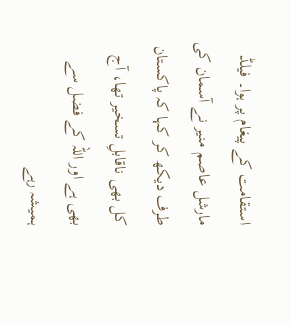استقامت کے پیغام پر ہوا۔ فیلڈ مارشل عاصم منیر نے آسمان کی طرف دیکھ کر کہا کہ پاکستان کل بھی ناقابلِ تسخیر تھا، آج بھی ہے اور اللہ کے فضل سے ہمیشہ رہے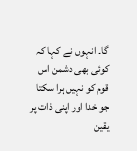گا۔ انہوں نے کہا کہ کوئی بھی دشمن اس قوم کو نہیں ہرا سکتا جو خدا اور اپنی ذات پر یقین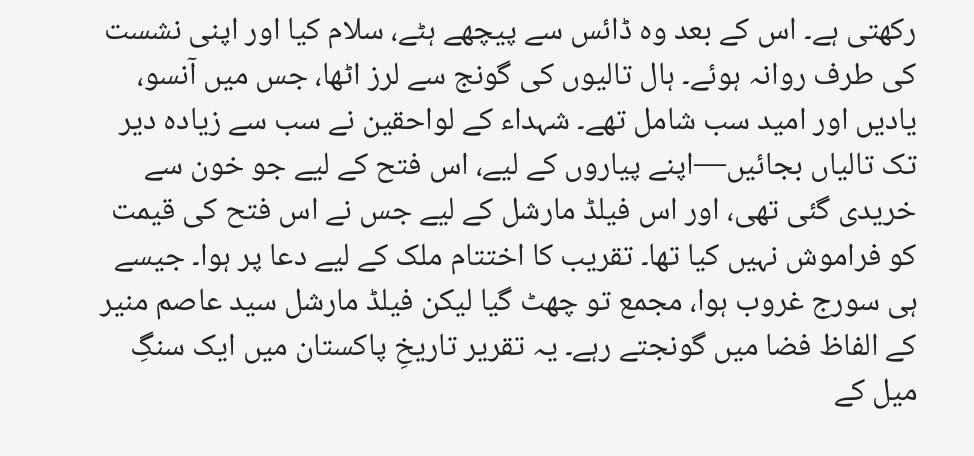رکھتی ہے۔ اس کے بعد وہ ڈائس سے پیچھے ہٹے، سلام کیا اور اپنی نشست کی طرف روانہ ہوئے۔ ہال تالیوں کی گونج سے لرز اٹھا، جس میں آنسو، یادیں اور امید سب شامل تھے۔ شہداء کے لواحقین نے سب سے زیادہ دیر تک تالیاں بجائیں—اپنے پیاروں کے لیے، اس فتح کے لیے جو خون سے خریدی گئی تھی، اور اس فیلڈ مارشل کے لیے جس نے اس فتح کی قیمت کو فراموش نہیں کیا تھا۔ تقریب کا اختتام ملک کے لیے دعا پر ہوا۔ جیسے ہی سورج غروب ہوا، مجمع تو چھٹ گیا لیکن فیلڈ مارشل سید عاصم منیر کے الفاظ فضا میں گونجتے رہے۔ یہ تقریر تاریخِ پاکستان میں ایک سنگِ میل کے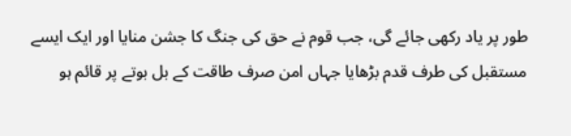طور پر یاد رکھی جائے گی، جب قوم نے حق کی جنگ کا جشن منایا اور ایک ایسے مستقبل کی طرف قدم بڑھایا جہاں امن صرف طاقت کے بل بوتے پر قائم ہو